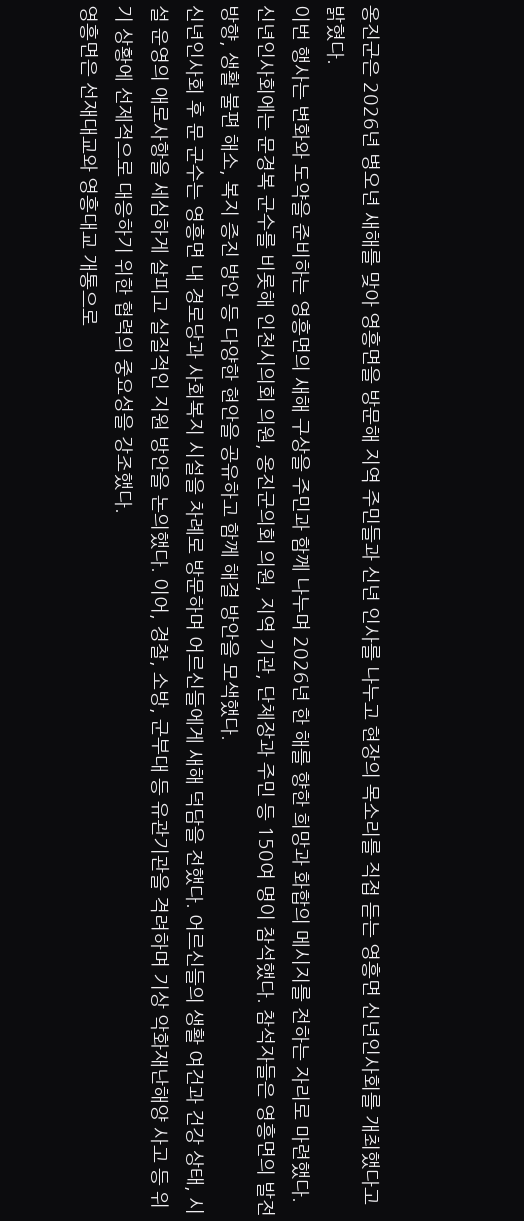옹진군은 2026년 병오년 새해를 맞아 영흥면을 방문해 지역 주민들과 신년 인사를 나누고 현장의 목소리를 직접 듣는 영흥면 신년인사회를 개최했다고 밝혔다.
이번 행사는 변화와 도약을 준비하는 영흥면의 새해 구상을 주민과 함께 나누며 2026년 한 해를 향한 희망과 화합의 메시지를 전하는 자리로 마련했다.
신년인사회에는 문경복 군수를 비롯해 인천시의회 의원, 옹진군의회 의원, 지역 기관, 단체장과 주민 등 150여 명이 참석했다. 참석자들은 영흥면의 발전 방향, 생활 불편 해소, 복지 증진 방안 등 다양한 현안을 공유하고 함께 해결 방안을 모색했다.
신년인사회 후 문 군수는 영흥면 내 경로당과 사회복지 시설을 차례로 방문하며 어르신들에게 새해 덕담을 전했다. 어르신들의 생활 여건과 건강 상태, 시설 운영의 애로사항을 세심하게 살피고 실질적인 지원 방안을 논의했다. 이어, 경찰, 소방, 군부대 등 유관기관을 격려하며 기상 악화재난해양 사고 등 위기 상황에 선제적으로 대응하기 위한 협력의 중요성을 강조했다.
영흥면은 선재대교와 영흥대교 개통으로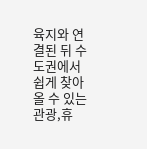육지와 연결된 뒤 수도권에서 쉽게 찾아올 수 있는 관광,휴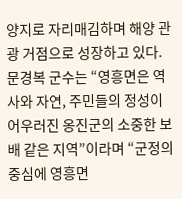양지로 자리매김하며 해양 관광 거점으로 성장하고 있다.
문경복 군수는 “영흥면은 역사와 자연, 주민들의 정성이 어우러진 옹진군의 소중한 보배 같은 지역”이라며 “군정의 중심에 영흥면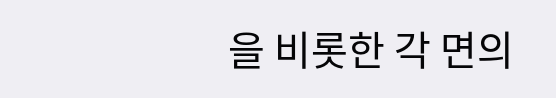을 비롯한 각 면의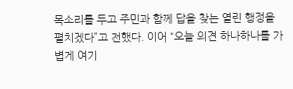목소리를 두고 주민과 함께 답을 찾는 열린 행정을 펼치겠다”고 전했다. 이어 “오늘 의견 하나하나를 가볍게 여기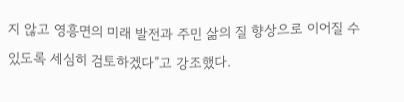지 않고 영흥면의 미래 발전과 주민 삶의 질 향상으로 이어질 수 있도록 세심히 검토하겠다”고 강조했다.